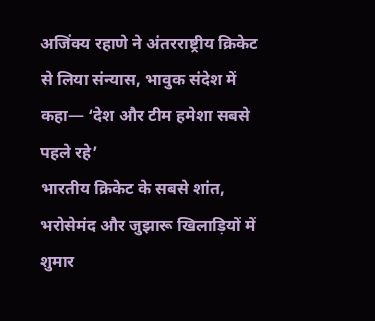अजिंक्य रहाणे ने अंतरराष्ट्रीय क्रिकेट से लिया संन्यास, भावुक संदेश में कहा— ‘देश और टीम हमेशा सबसे पहले रहे’
भारतीय क्रिकेट के सबसे शांत, भरोसेमंद और जुझारू खिलाड़ियों में शुमार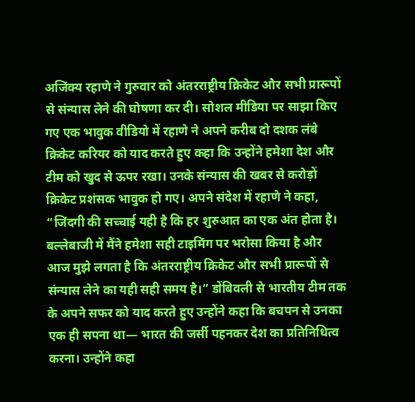अजिंक्य रहाणे ने गुरुवार को अंतरराष्ट्रीय क्रिकेट और सभी प्रारूपों से संन्यास लेने की घोषणा कर दी। सोशल मीडिया पर साझा किए गए एक भावुक वीडियो में रहाणे ने अपने करीब दो दशक लंबे क्रिकेट करियर को याद करते हुए कहा कि उन्होंने हमेशा देश और टीम को खुद से ऊपर रखा। उनके संन्यास की खबर से करोड़ों क्रिकेट प्रशंसक भावुक हो गए। अपने संदेश में रहाणे ने कहा, “जिंदगी की सच्चाई यही है कि हर शुरुआत का एक अंत होता है। बल्लेबाजी में मैंने हमेशा सही टाइमिंग पर भरोसा किया है और आज मुझे लगता है कि अंतरराष्ट्रीय क्रिकेट और सभी प्रारूपों से संन्यास लेने का यही सही समय है।” डोंबिवली से भारतीय टीम तक के अपने सफर को याद करते हुए उन्होंने कहा कि बचपन से उनका एक ही सपना था— भारत की जर्सी पहनकर देश का प्रतिनिधित्व करना। उन्होंने कहा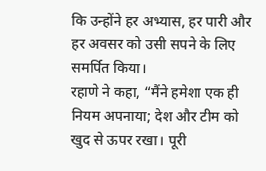कि उन्होंने हर अभ्यास, हर पारी और हर अवसर को उसी सपने के लिए समर्पित किया।
रहाणे ने कहा, “मैंने हमेशा एक ही नियम अपनाया; देश और टीम को खुद से ऊपर रखा। पूरी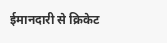ईमानदारी से क्रिकेट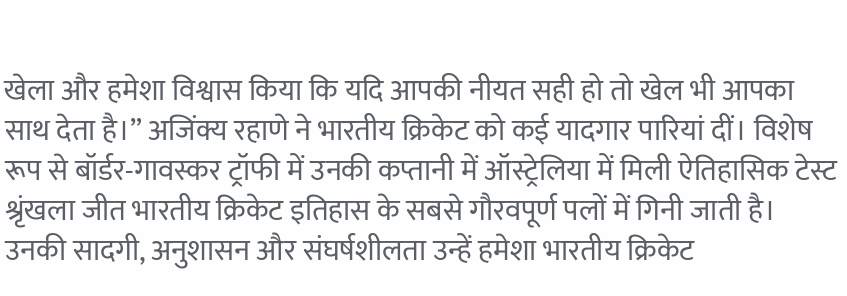खेला और हमेशा विश्वास किया कि यदि आपकी नीयत सही हो तो खेल भी आपका साथ देता है।” अजिंक्य रहाणे ने भारतीय क्रिकेट को कई यादगार पारियां दीं। विशेष रूप से बॉर्डर-गावस्कर ट्रॉफी में उनकी कप्तानी में ऑस्ट्रेलिया में मिली ऐतिहासिक टेस्ट श्रृंखला जीत भारतीय क्रिकेट इतिहास के सबसे गौरवपूर्ण पलों में गिनी जाती है। उनकी सादगी, अनुशासन और संघर्षशीलता उन्हें हमेशा भारतीय क्रिकेट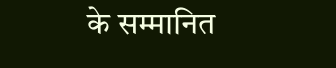के सम्मानित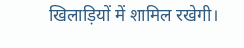खिलाड़ियों में शामिल रखेगी।